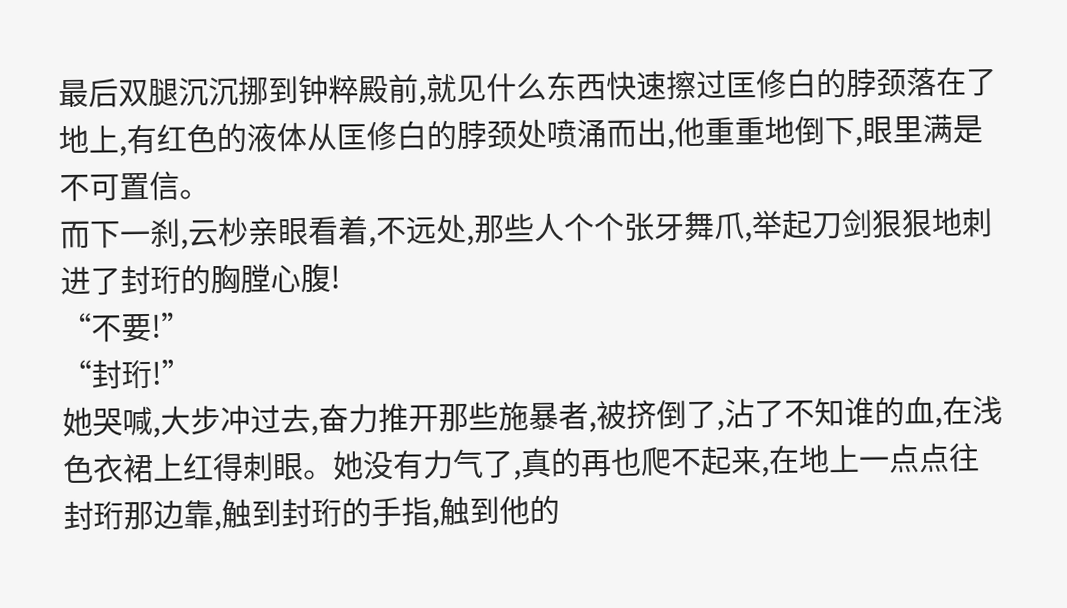最后双腿沉沉挪到钟粹殿前,就见什么东西快速擦过匡修白的脖颈落在了地上,有红色的液体从匡修白的脖颈处喷涌而出,他重重地倒下,眼里满是不可置信。
而下一刹,云杪亲眼看着,不远处,那些人个个张牙舞爪,举起刀剑狠狠地刺进了封珩的胸膛心腹!
“不要!”
“封珩!”
她哭喊,大步冲过去,奋力推开那些施暴者,被挤倒了,沾了不知谁的血,在浅色衣裙上红得刺眼。她没有力气了,真的再也爬不起来,在地上一点点往封珩那边靠,触到封珩的手指,触到他的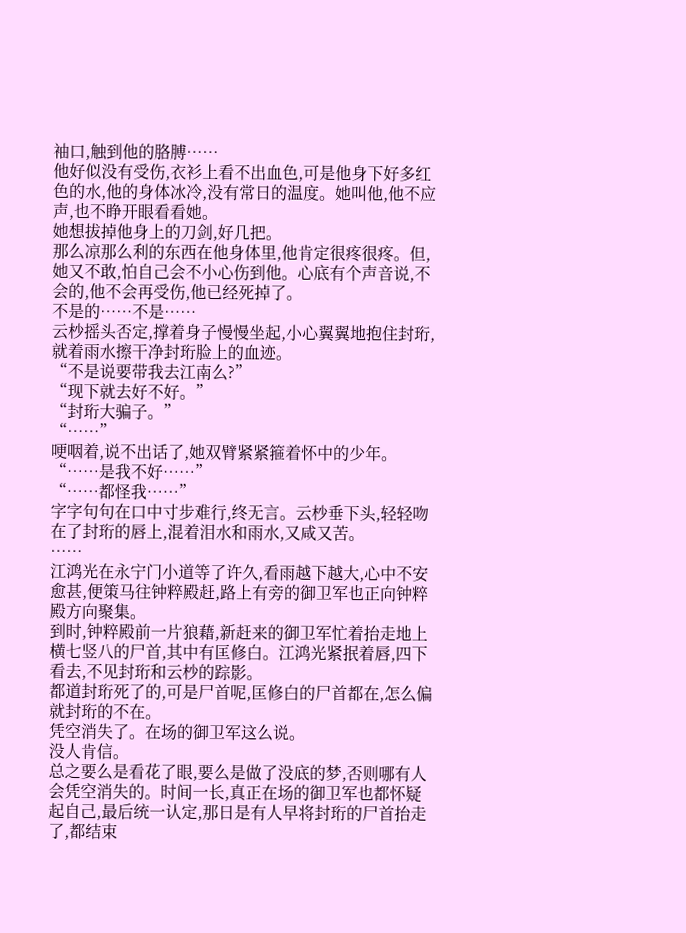袖口,触到他的胳膊……
他好似没有受伤,衣衫上看不出血色,可是他身下好多红色的水,他的身体冰冷,没有常日的温度。她叫他,他不应声,也不睁开眼看看她。
她想拔掉他身上的刀剑,好几把。
那么凉那么利的东西在他身体里,他肯定很疼很疼。但,她又不敢,怕自己会不小心伤到他。心底有个声音说,不会的,他不会再受伤,他已经死掉了。
不是的……不是……
云杪摇头否定,撑着身子慢慢坐起,小心翼翼地抱住封珩,就着雨水擦干净封珩脸上的血迹。
“不是说要带我去江南么?”
“现下就去好不好。”
“封珩大骗子。”
“……”
哽咽着,说不出话了,她双臂紧紧箍着怀中的少年。
“……是我不好……”
“……都怪我……”
字字句句在口中寸步难行,终无言。云杪垂下头,轻轻吻在了封珩的唇上,混着泪水和雨水,又咸又苦。
……
江鸿光在永宁门小道等了许久,看雨越下越大,心中不安愈甚,便策马往钟粹殿赶,路上有旁的御卫军也正向钟粹殿方向聚集。
到时,钟粹殿前一片狼藉,新赶来的御卫军忙着抬走地上横七竖八的尸首,其中有匡修白。江鸿光紧抿着唇,四下看去,不见封珩和云杪的踪影。
都道封珩死了的,可是尸首呢,匡修白的尸首都在,怎么偏就封珩的不在。
凭空消失了。在场的御卫军这么说。
没人肯信。
总之要么是看花了眼,要么是做了没底的梦,否则哪有人会凭空消失的。时间一长,真正在场的御卫军也都怀疑起自己,最后统一认定,那日是有人早将封珩的尸首抬走了,都结束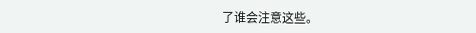了谁会注意这些。